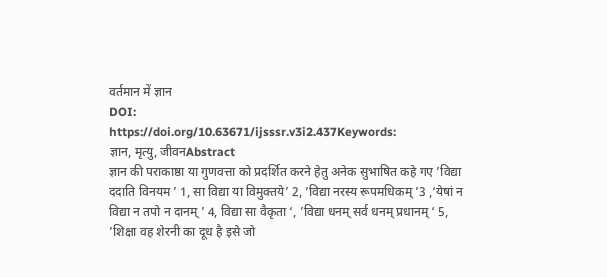वर्तमान में ज्ञान
DOI:
https://doi.org/10.63671/ijsssr.v3i2.437Keywords:
ज्ञान, मृत्यु, जीवनAbstract
ज्ञान की पराकाष्ठा या गुणवत्ता को प्रदर्शित करने हेतु अनेक सुभाषित कहे गए ’विद्या ददाति विनयम ’ 1, सा विद्या या विमुक्तये’ 2, ’विद्या नरस्य रूपमधिकम् ’3 ,‘येषां न विद्या न तपो न दानम् ’ 4, विद्या सा वैकृता ‘, ’विद्या धनम् सर्व धनम् प्रधानम् ‘ 5, ’शिक्षा वह शेरनी का दूध है इसे जो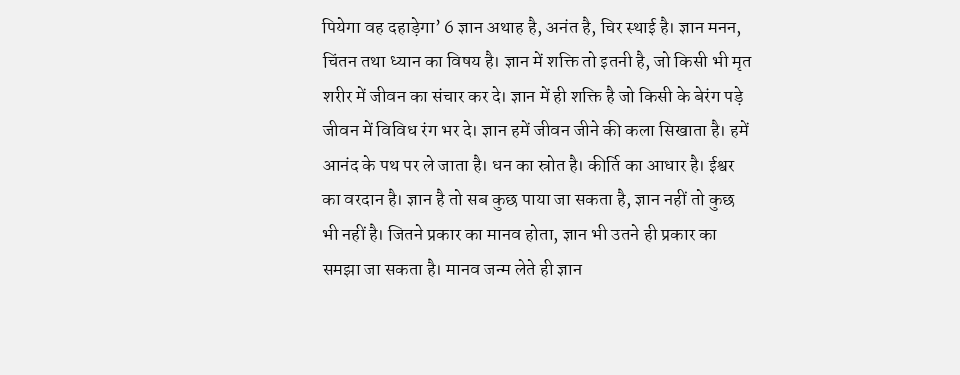पियेगा वह दहाड़ेगा’ 6 ज्ञान अथाह है, अनंत है, चिर स्थाई है। ज्ञान मनन, चिंतन तथा ध्यान का विषय है। ज्ञान में शक्ति तो इतनी है, जो किसी भी मृत शरीर में जीवन का संचार कर दे। ज्ञान में ही शक्ति है जो किसी के बेरंग पड़े जीवन में विविध रंग भर दे। ज्ञान हमें जीवन जीने की कला सिखाता है। हमें आनंद के पथ पर ले जाता है। धन का स्रोत है। कीर्ति का आधार है। ईश्वर का वरदान है। ज्ञान है तो सब कुछ पाया जा सकता है, ज्ञान नहीं तो कुछ भी नहीं है। जितने प्रकार का मानव होता, ज्ञान भी उतने ही प्रकार का समझा जा सकता है। मानव जन्म लेते ही ज्ञान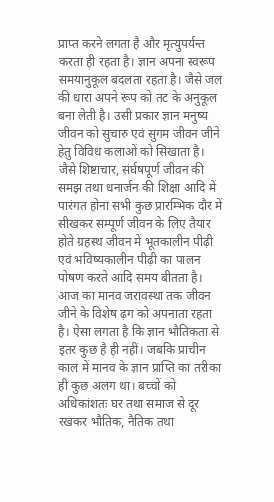प्राप्त करने लगता है और मृत्युपर्यन्त करता ही रहता है। ज्ञान अपना स्वरूप समयानुकूल बदलता रहता है। जैसे जल की धारा अपने रूप को तट के अनुकूल बना लेती है। उसी प्रकार ज्ञान मनुष्य जीवन को सुचारु एवं सुगम जीवन जीने हेतु विविध कलाओं को सिखाता है। जैसे शिष्टाचार, संर्घषपूर्ण जीवन की समझ तथा धनार्जन की शिक्षा आदि में पारंगत होना सभी कुछ प्रारम्भिक दौर में सीखकर सम्पूर्ण जीवन के लिए तैयार होते ग्रहस्थ जीवन में भूतकालीन पीढ़ी एवं भविष्यकालीन पीढ़ी का पालन पोषण करते आदि समय बीतता है। आज का मानव जरावस्था तक जीवन जीने के विशेष ढ़ग को अपनाता रहता है। ऐसा लगता है कि ज्ञान भौतिकता से इतर कुछ है ही नहीं। जबकि प्राचीन काल में मानव के ज्ञान प्राप्ति का तरीका ही कुछ अलग था। बच्चों को अधिकांशतः घर तथा समाज से दूर रखकर भौतिक, नैतिक तथा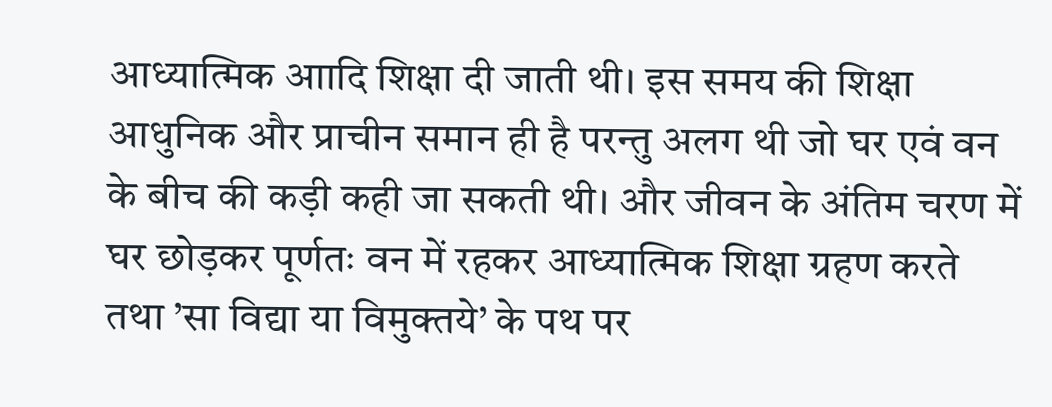आध्यात्मिक आादि शिक्षा दी जाती थी। इस समय की शिक्षा आधुनिक और प्राचीन समान ही है परन्तु अलग थी जो घर एवं वन के बीच की कड़ी कही जा सकती थी। और जीवन के अंतिम चरण में घर छोड़कर पूर्णतः वन में रहकर आध्यात्मिक शिक्षा ग्रहण करते तथा ’सा विद्या या विमुक्तये’ के पथ पर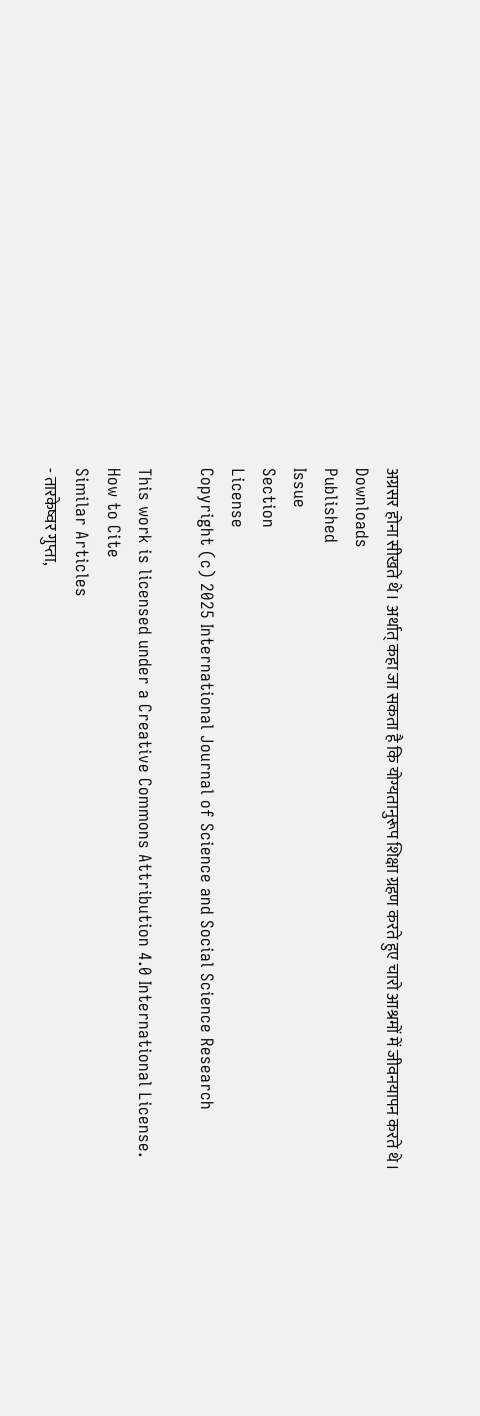अग्रसर होना सीखते थे। अर्थात् कहा जा सकता है कि योग्यतानुरूप शिक्षा ग्रहण करते हुए चारो आश्रमों में जीवनयापन करते थे।
Downloads
Published
Issue
Section
License
Copyright (c) 2025 International Journal of Science and Social Science Research

This work is licensed under a Creative Commons Attribution 4.0 International License.
How to Cite
Similar Articles
- तारकेष्वर गुप्ता,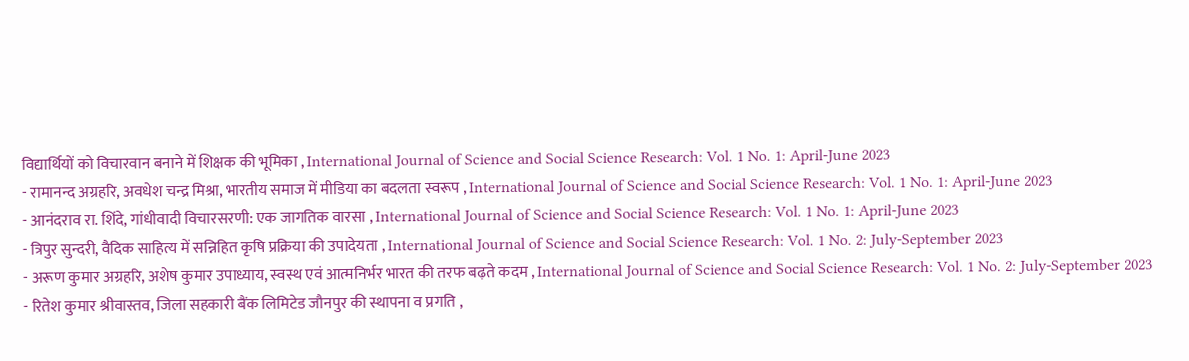विद्यार्थियों को विचारवान बनाने में शिक्षक की भूमिका , International Journal of Science and Social Science Research: Vol. 1 No. 1: April-June 2023
- रामानन्द अग्रहरि, अवधेश चन्द्र मिश्रा, भारतीय समाज में मीडिया का बदलता स्वरूप , International Journal of Science and Social Science Research: Vol. 1 No. 1: April-June 2023
- आनंदराव रा. शिंदे, गांधीवादी विचारसरणी: एक जागतिक वारसा , International Journal of Science and Social Science Research: Vol. 1 No. 1: April-June 2023
- त्रिपुर सुन्दरी, वैदिक साहित्य में सन्निहित कृषि प्रक्रिया की उपादेयता , International Journal of Science and Social Science Research: Vol. 1 No. 2: July-September 2023
- अरूण कुमार अग्रहरि, अशेष कुमार उपाध्याय, स्वस्थ एवं आत्मनिर्भर भारत की तरफ बढ़ते कदम , International Journal of Science and Social Science Research: Vol. 1 No. 2: July-September 2023
- रितेश कुमार श्रीवास्तव, जिला सहकारी बैंक लिमिटेड जौनपुर की स्थापना व प्रगति ,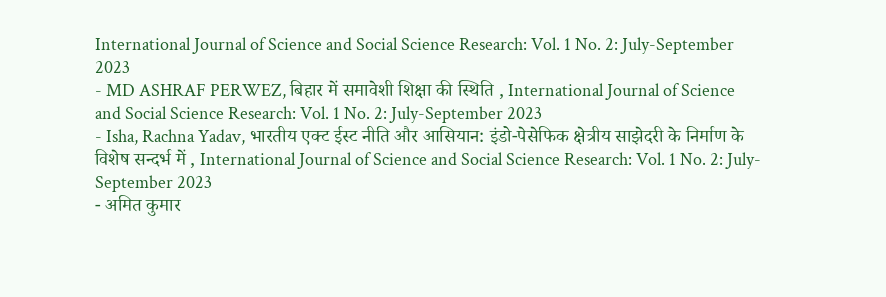International Journal of Science and Social Science Research: Vol. 1 No. 2: July-September 2023
- MD ASHRAF PERWEZ, बिहार में समावेशी शिक्षा की स्थिति , International Journal of Science and Social Science Research: Vol. 1 No. 2: July-September 2023
- Isha, Rachna Yadav, भारतीय एक्ट ईस्ट नीति और आसियान: इंडो-पेसेफिक क्षेत्रीय साझेदरी के निर्माण के विशेष सन्दर्भ में , International Journal of Science and Social Science Research: Vol. 1 No. 2: July-September 2023
- अमित कुमार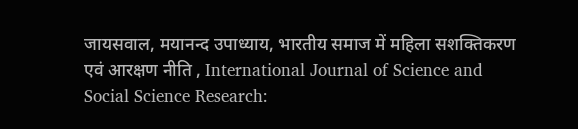जायसवाल, मयानन्द उपाध्याय, भारतीय समाज में महिला सशक्तिकरण एवं आरक्षण नीति , International Journal of Science and Social Science Research: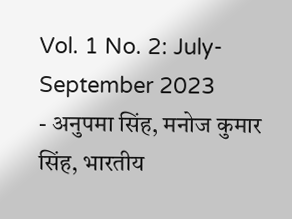Vol. 1 No. 2: July-September 2023
- अनुपमा सिंह, मनोज कुमार सिंह, भारतीय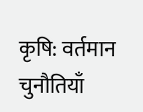कृषि: वर्तमान चुनौतियाँ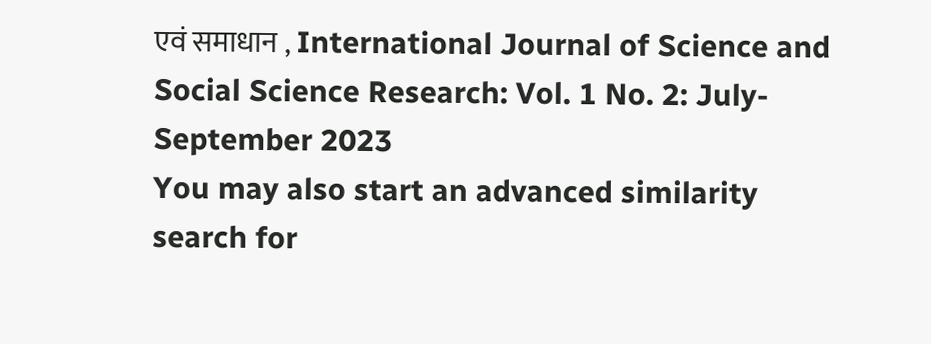एवं समाधान , International Journal of Science and Social Science Research: Vol. 1 No. 2: July-September 2023
You may also start an advanced similarity search for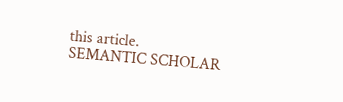this article.
SEMANTIC SCHOLAR